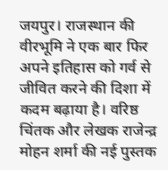जयपुर। राजस्थान की वीरभूमि ने एक बार फिर अपने इतिहास को गर्व से जीवित करने की दिशा में कदम बढ़ाया है। वरिष्ठ चिंतक और लेखक राजेन्द्र मोहन शर्मा की नई पुस्तक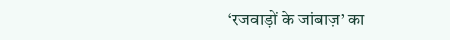‘रजवाड़ों के जांबाज़’ का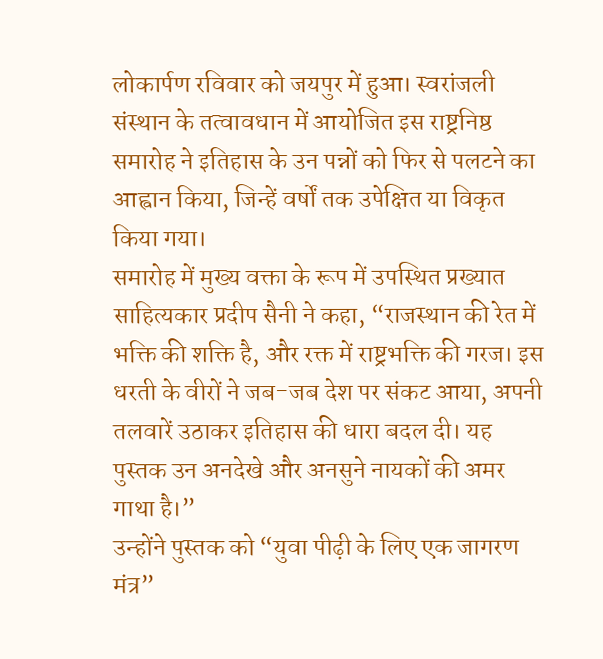लोकार्पण रविवार को जयपुर में हुआ। स्वरांजली संस्थान के तत्वावधान में आयोजित इस राष्ट्रनिष्ठ समारोह ने इतिहास के उन पन्नों को फिर से पलटने का आह्वान किया, जिन्हें वर्षों तक उपेक्षित या विकृत किया गया।
समारोह में मुख्य वक्ता के रूप में उपस्थित प्रख्यात साहित्यकार प्रदीप सैनी ने कहा, “राजस्थान की रेत में भक्ति की शक्ति है, और रक्त में राष्ट्रभक्ति की गरज। इस धरती के वीरों ने जब-जब देश पर संकट आया, अपनी तलवारें उठाकर इतिहास की धारा बदल दी। यह पुस्तक उन अनदेखे और अनसुने नायकों की अमर गाथा है।”
उन्होंने पुस्तक को “युवा पीढ़ी के लिए एक जागरण मंत्र”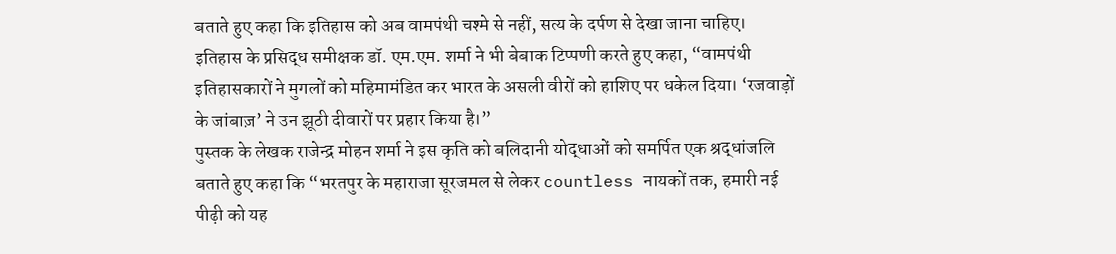बताते हुए कहा कि इतिहास को अब वामपंथी चश्मे से नहीं, सत्य के दर्पण से देखा जाना चाहिए।
इतिहास के प्रसिद्ध समीक्षक डॉ. एम.एम. शर्मा ने भी बेबाक टिप्पणी करते हुए कहा, “वामपंथी इतिहासकारों ने मुगलों को महिमामंडित कर भारत के असली वीरों को हाशिए पर धकेल दिया। ‘रजवाड़ों के जांबाज़’ ने उन झूठी दीवारों पर प्रहार किया है।”
पुस्तक के लेखक राजेन्द्र मोहन शर्मा ने इस कृति को बलिदानी योद्धाओं को समर्पित एक श्रद्धांजलि बताते हुए कहा कि “भरतपुर के महाराजा सूरजमल से लेकर countless नायकों तक, हमारी नई पीढ़ी को यह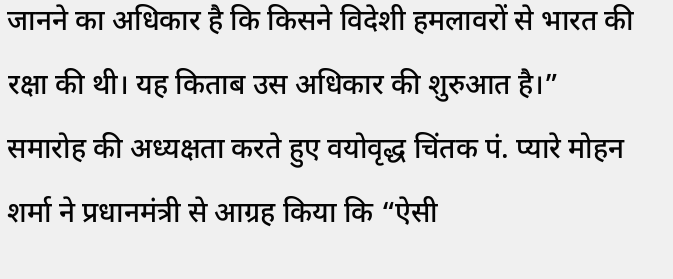जानने का अधिकार है कि किसने विदेशी हमलावरों से भारत की रक्षा की थी। यह किताब उस अधिकार की शुरुआत है।”
समारोह की अध्यक्षता करते हुए वयोवृद्ध चिंतक पं. प्यारे मोहन शर्मा ने प्रधानमंत्री से आग्रह किया कि “ऐसी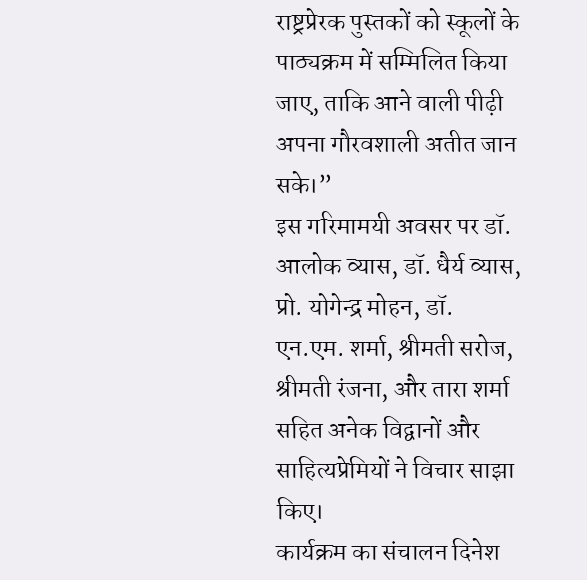राष्ट्रप्रेरक पुस्तकों को स्कूलों के पाठ्यक्रम में सम्मिलित किया जाए, ताकि आने वाली पीढ़ी अपना गौरवशाली अतीत जान सके।”
इस गरिमामयी अवसर पर डॉ. आलोक व्यास, डॉ. धैर्य व्यास, प्रो. योगेन्द्र मोहन, डॉ. एन.एम. शर्मा, श्रीमती सरोज, श्रीमती रंजना, और तारा शर्मा सहित अनेक विद्वानों और साहित्यप्रेमियों ने विचार साझा किए।
कार्यक्रम का संचालन दिनेश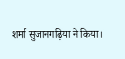शर्मा सुजानगढ़िया ने किया।